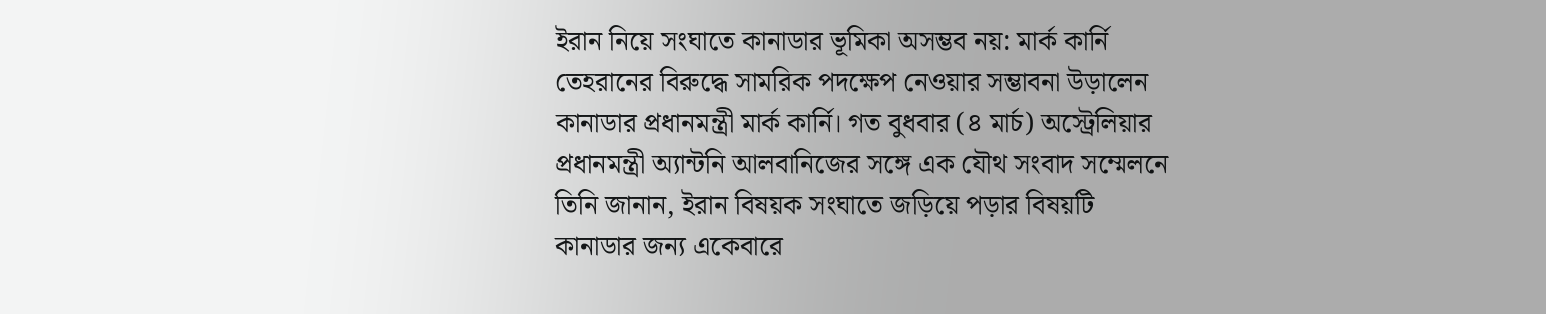ইরান নিয়ে সংঘাতে কানাডার ভূমিকা অসম্ভব নয়: মার্ক কার্নি
তেহরানের বিরুদ্ধে সামরিক পদক্ষেপ নেওয়ার সম্ভাবনা উড়ালেন কানাডার প্রধানমন্ত্রী মার্ক কার্নি। গত বুধবার (৪ মার্চ) অস্ট্রেলিয়ার প্রধানমন্ত্রী অ্যান্টনি আলবানিজের সঙ্গে এক যৌথ সংবাদ সম্মেলনে তিনি জানান, ইরান বিষয়ক সংঘাতে জড়িয়ে পড়ার বিষয়টি কানাডার জন্য একেবারে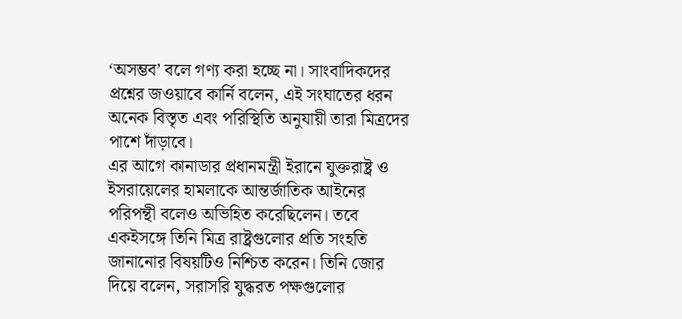‘অসম্ভব’ বলে গণ্য করা হচ্ছে না। সাংবাদিকদের প্রশ্নের জওয়াবে কার্নি বলেন, এই সংঘাতের ধরন অনেক বিস্তৃত এবং পরিস্থিতি অনুযায়ী তারা মিত্রদের পাশে দাঁড়াবে।
এর আগে কানাডার প্রধানমন্ত্রী ইরানে যুক্তরাষ্ট্র ও ইসরায়েলের হামলাকে আন্তর্জাতিক আইনের পরিপন্থী বলেও অভিহিত করেছিলেন। তবে একইসঙ্গে তিনি মিত্র রাষ্ট্রগুলোর প্রতি সংহতি জানানোর বিষয়টিও নিশ্চিত করেন। তিনি জোর দিয়ে বলেন, সরাসরি যুদ্ধরত পক্ষগুলোর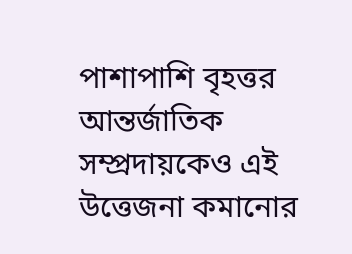পাশাপাশি বৃহত্তর আন্তর্জাতিক সম্প্রদায়কেও এই উত্তেজনা কমানোর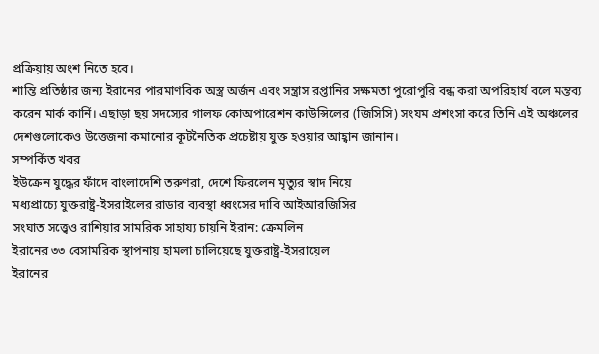প্রক্রিয়ায় অংশ নিতে হবে।
শান্তি প্রতিষ্ঠার জন্য ইরানের পারমাণবিক অস্ত্র অর্জন এবং সন্ত্রাস রপ্তানির সক্ষমতা পুরোপুরি বন্ধ করা অপরিহার্য বলে মন্তব্য করেন মার্ক কার্নি। এছাড়া ছয় সদস্যের গালফ কোঅপারেশন কাউন্সিলের (জিসিসি) সংযম প্রশংসা করে তিনি এই অঞ্চলের দেশগুলোকেও উত্তেজনা কমানোর কূটনৈতিক প্রচেষ্টায় যুক্ত হওয়ার আহ্বান জানান।
সম্পর্কিত খবর
ইউক্রেন যুদ্ধের ফাঁদে বাংলাদেশি তরুণরা, দেশে ফিরলেন মৃত্যুর স্বাদ নিয়ে
মধ্যপ্রাচ্যে যুক্তরাষ্ট্র-ইসরাইলের রাডার ব্যবস্থা ধ্বংসের দাবি আইআরজিসির
সংঘাত সত্ত্বেও রাশিয়ার সামরিক সাহায্য চায়নি ইরান: ক্রেমলিন
ইরানের ৩৩ বেসামরিক স্থাপনায় হামলা চালিয়েছে যুক্তরাষ্ট্র-ইসরায়েল
ইরানের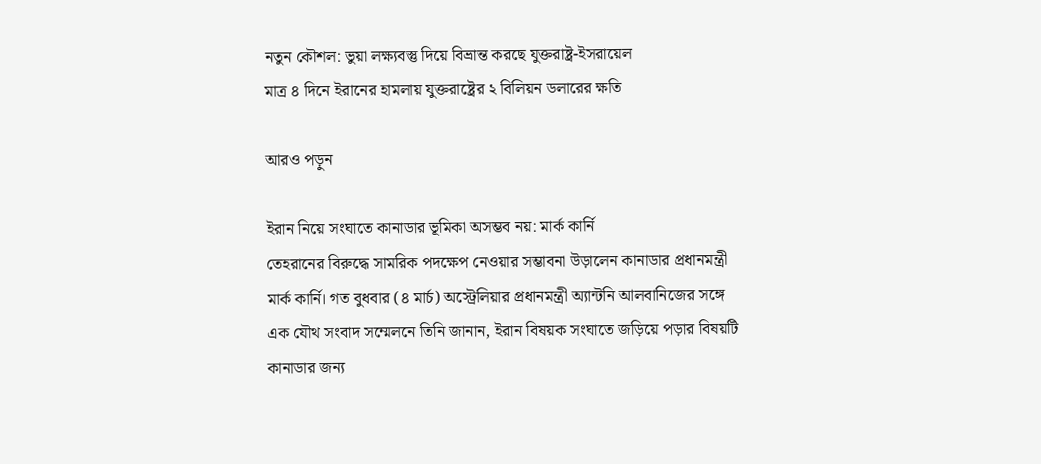নতুন কৌশল: ভুয়া লক্ষ্যবস্তু দিয়ে বিভ্রান্ত করছে যুক্তরাষ্ট্র-ইসরায়েল
মাত্র ৪ দিনে ইরানের হামলায় যুক্তরাষ্ট্রের ২ বিলিয়ন ডলারের ক্ষতি

আরও পড়ুন

ইরান নিয়ে সংঘাতে কানাডার ভূমিকা অসম্ভব নয়: মার্ক কার্নি
তেহরানের বিরুদ্ধে সামরিক পদক্ষেপ নেওয়ার সম্ভাবনা উড়ালেন কানাডার প্রধানমন্ত্রী মার্ক কার্নি। গত বুধবার (৪ মার্চ) অস্ট্রেলিয়ার প্রধানমন্ত্রী অ্যান্টনি আলবানিজের সঙ্গে এক যৌথ সংবাদ সম্মেলনে তিনি জানান, ইরান বিষয়ক সংঘাতে জড়িয়ে পড়ার বিষয়টি কানাডার জন্য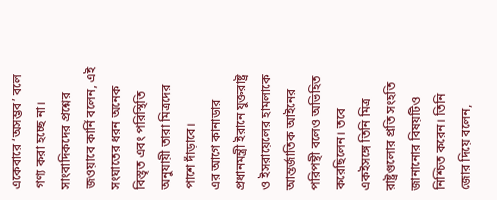একেবারে ‘অসম্ভব’ বলে গণ্য করা হচ্ছে না। সাংবাদিকদের প্রশ্নের জওয়াবে কার্নি বলেন, এই সংঘাতের ধরন অনেক বিস্তৃত এবং পরিস্থিতি অনুযায়ী তারা মিত্রদের পাশে দাঁড়াবে।
এর আগে কানাডার প্রধানমন্ত্রী ইরানে যুক্তরাষ্ট্র ও ইসরায়েলের হামলাকে আন্তর্জাতিক আইনের পরিপন্থী বলেও অভিহিত করেছিলেন। তবে একইসঙ্গে তিনি মিত্র রাষ্ট্রগুলোর প্রতি সংহতি জানানোর বিষয়টিও নিশ্চিত করেন। তিনি জোর দিয়ে বলেন,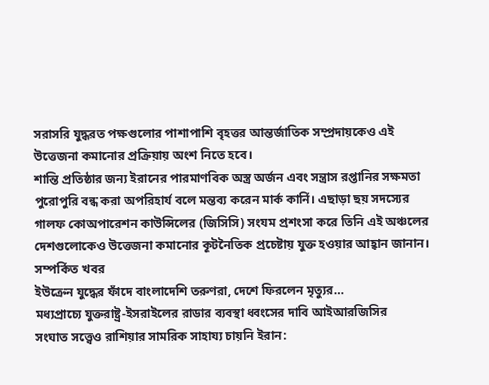সরাসরি যুদ্ধরত পক্ষগুলোর পাশাপাশি বৃহত্তর আন্তর্জাতিক সম্প্রদায়কেও এই উত্তেজনা কমানোর প্রক্রিয়ায় অংশ নিতে হবে।
শান্তি প্রতিষ্ঠার জন্য ইরানের পারমাণবিক অস্ত্র অর্জন এবং সন্ত্রাস রপ্তানির সক্ষমতা পুরোপুরি বন্ধ করা অপরিহার্য বলে মন্তব্য করেন মার্ক কার্নি। এছাড়া ছয় সদস্যের গালফ কোঅপারেশন কাউন্সিলের (জিসিসি) সংযম প্রশংসা করে তিনি এই অঞ্চলের দেশগুলোকেও উত্তেজনা কমানোর কূটনৈতিক প্রচেষ্টায় যুক্ত হওয়ার আহ্বান জানান।
সম্পর্কিত খবর
ইউক্রেন যুদ্ধের ফাঁদে বাংলাদেশি তরুণরা, দেশে ফিরলেন মৃত্যুর…
মধ্যপ্রাচ্যে যুক্তরাষ্ট্র-ইসরাইলের রাডার ব্যবস্থা ধ্বংসের দাবি আইআরজিসির
সংঘাত সত্ত্বেও রাশিয়ার সামরিক সাহায্য চায়নি ইরান: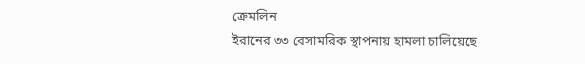ক্রেমলিন
ইরানের ৩৩ বেসামরিক স্থাপনায় হামলা চালিয়েছে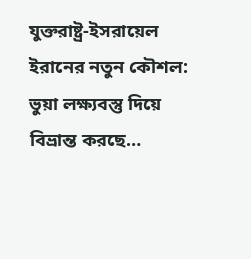যুক্তরাষ্ট্র-ইসরায়েল
ইরানের নতুন কৌশল: ভুয়া লক্ষ্যবস্তু দিয়ে বিভ্রান্ত করছে…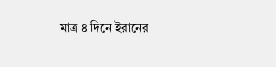মাত্র ৪ দিনে ইরানের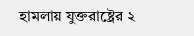হামলায় যুক্তরাষ্ট্রের ২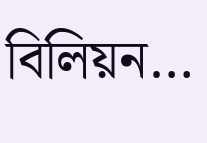বিলিয়ন…